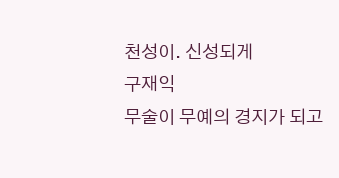천성이. 신성되게
구재익
무술이 무예의 경지가 되고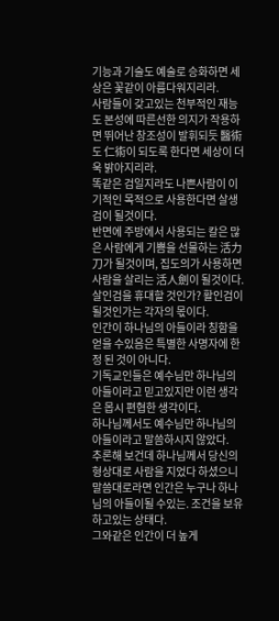기능과 기술도 예술로 승화하면 세상은 꽃같이 아름다워지리라.
사람들이 갖고있는 천부적인 재능도 본성에 따른선한 의지가 작용하면 뛰어난 창조성이 발휘되듯 醫術도 仁術이 되도록 한다면 세상이 더욱 밝아지리라.
똑같은 검일지라도 나쁜사람이 이기적인 목적으로 사용한다면 살생검이 될것이다.
반면에 주방에서 사용되는 칼은 많은 사람에게 기쁨을 선물하는 活力刀가 될것이며, 집도의가 사용하면 사람을 살리는 活人劍이 될것이다.
살인검을 휴대할 것인가? 활인검이 될것인가는 각자의 몫이다.
인간이 하나님의 아들이라 칭함을 얻을 수있음은 특별한 사명자에 한정 된 것이 아니다.
기독교인들은 예수님만 하나님의 아들이라고 믿고있지만 이런 생각은 몹시 편협한 생각이다.
하나님께서도 예수님만 하나님의 아들이라고 말씀하시지 않았다.
추론해 보건데 하나님께서 당신의 형상대로 사람을 지었다 하셨으니 말씀대로라면 인간은 누구나 하나님의 아들이될 수있는. 조건을 보유하고있는 상태다.
그와같은 인간이 더 높게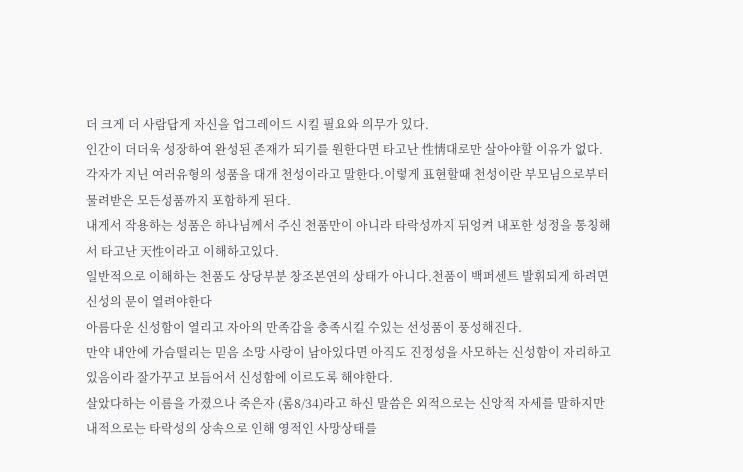더 크게 더 사람답게 자신을 업그레이드 시킬 필요와 의무가 있다.
인간이 더더욱 성장하여 완성된 존재가 되기를 원한다면 타고난 性情대로만 살아야할 이유가 없다.
각자가 지닌 여러유형의 성품을 대개 천성이라고 말한다.이렇게 표현할때 천성이란 부모님으로부터 물려받은 모든성품까지 포함하게 된다.
내게서 작용하는 성품은 하나님께서 주신 천품만이 아니라 타락성까지 뒤엉켜 내포한 성정을 통칭해서 타고난 天性이라고 이해하고있다.
일반적으로 이해하는 천품도 상당부분 창조본연의 상태가 아니다.천품이 백퍼센트 발휘되게 하려면 신성의 문이 열려야한다
아름다운 신성함이 열리고 자아의 만족감을 충족시킬 수있는 선성품이 풍성해진다.
만약 내안에 가슴떨리는 믿음 소망 사랑이 남아있다면 아직도 진정성을 사모하는 신성함이 자리하고 있음이라 잘가꾸고 보듬어서 신성함에 이르도록 해야한다.
살았다하는 이름을 가졌으나 죽은자 (롬8/34)라고 하신 말씀은 외적으로는 신앙적 자세를 말하지만 내적으로는 타락성의 상속으로 인해 영적인 사망상태를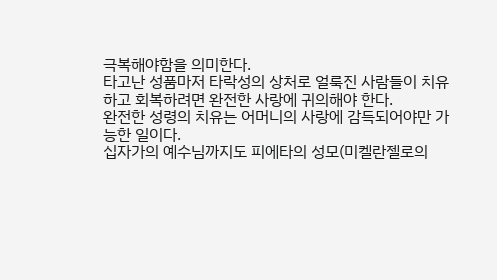극복해야함을 의미한다.
타고난 성품마저 타락성의 상처로 얼룩진 사람들이 치유하고 회복하려면 완전한 사랑에 귀의해야 한다.
완전한 성령의 치유는 어머니의 사랑에 감득되어야만 가능한 일이다.
십자가의 예수님까지도 피에타의 성모(미켈란젤로의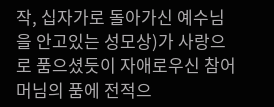작, 십자가로 돌아가신 예수님을 안고있는 성모상)가 사랑으로 품으셨듯이 자애로우신 참어머님의 품에 전적으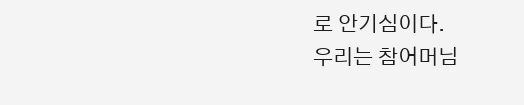로 안기심이다.
우리는 참어머님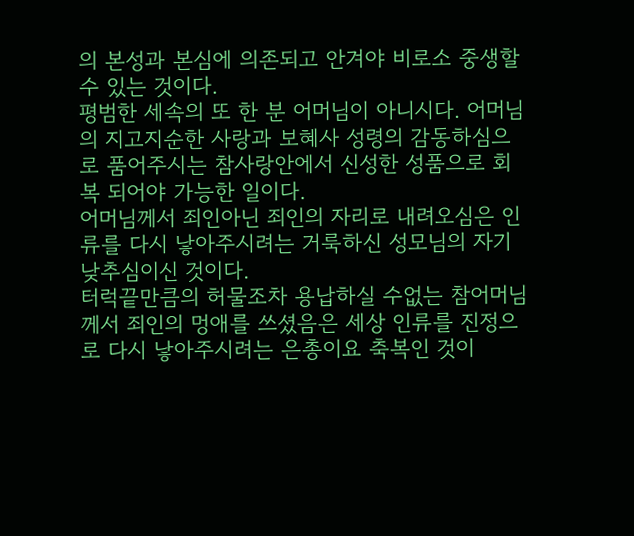의 본성과 본심에 의존되고 안겨야 비로소 중생할 수 있는 것이다.
평범한 세속의 또 한 분 어머님이 아니시다. 어머님의 지고지순한 사랑과 보혜사 성령의 감동하심으로 품어주시는 참사랑안에서 신성한 성품으로 회복 되어야 가능한 일이다.
어머님께서 죄인아닌 죄인의 자리로 내려오심은 인류를 다시 낳아주시려는 거룩하신 성모님의 자기 낮추심이신 것이다.
터럭끝만큼의 허물조차 용납하실 수없는 참어머님께서 죄인의 멍애를 쓰셨음은 세상 인류를 진정으로 다시 낳아주시려는 은총이요 축복인 것이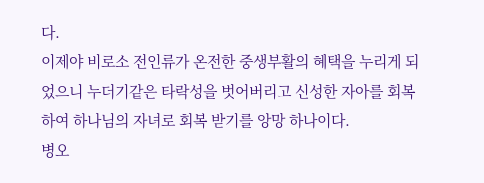다.
이제야 비로소 전인류가 온전한 중생부활의 혜택을 누리게 되었으니 누더기같은 타락성을 벗어버리고 신성한 자아를 회복하여 하나님의 자녀로 회복 받기를 앙망 하나이다.
병오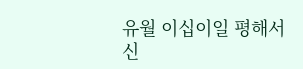유월 이십이일 평해서신